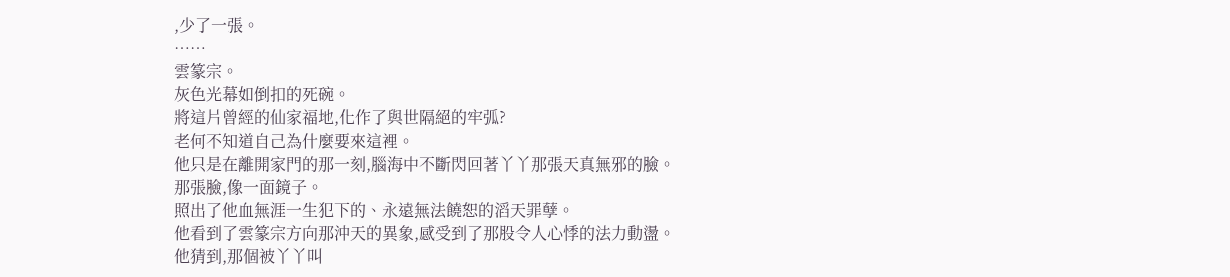,少了一張。
……
雲篆宗。
灰色光幕如倒扣的死碗。
將這片曾經的仙家福地,化作了與世隔絕的牢弧?
老何不知道自己為什麼要來這裡。
他只是在離開家門的那一刻,腦海中不斷閃回著丫丫那張天真無邪的臉。
那張臉,像一面鏡子。
照出了他血無涯一生犯下的、永遠無法饒恕的滔天罪孽。
他看到了雲篆宗方向那沖天的異象,感受到了那股令人心悸的法力動盪。
他猜到,那個被丫丫叫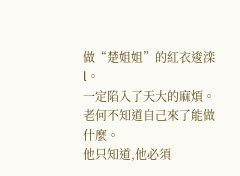做“楚姐姐”的紅衣逡滦l。
一定陷入了天大的麻煩。
老何不知道自己來了能做什麼。
他只知道,他必須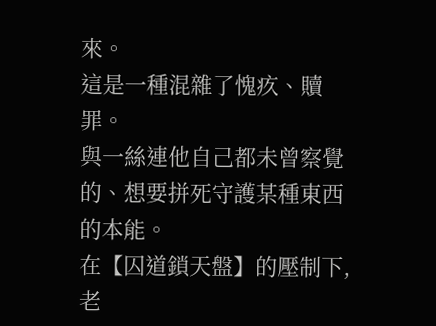來。
這是一種混雜了愧疚、贖罪。
與一絲連他自己都未曾察覺的、想要拼死守護某種東西的本能。
在【囚道鎖天盤】的壓制下,老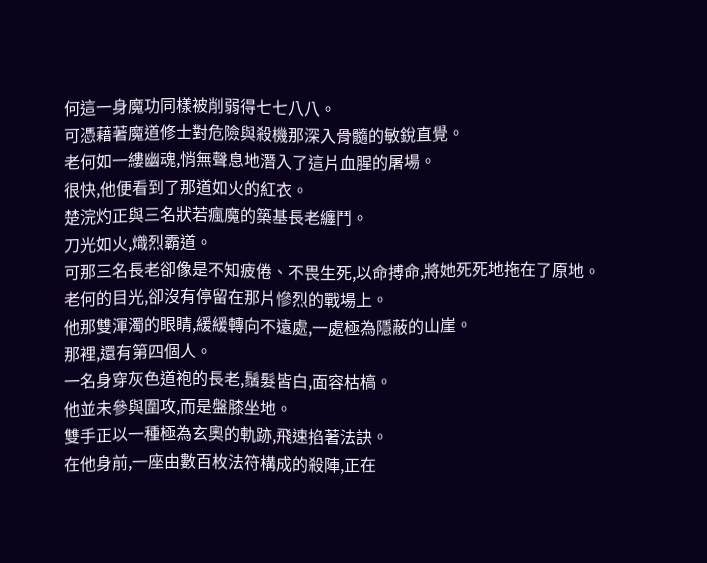何這一身魔功同樣被削弱得七七八八。
可憑藉著魔道修士對危險與殺機那深入骨髓的敏銳直覺。
老何如一縷幽魂,悄無聲息地潛入了這片血腥的屠場。
很快,他便看到了那道如火的紅衣。
楚浣灼正與三名狀若瘋魔的築基長老纏鬥。
刀光如火,熾烈霸道。
可那三名長老卻像是不知疲倦、不畏生死,以命搏命,將她死死地拖在了原地。
老何的目光,卻沒有停留在那片慘烈的戰場上。
他那雙渾濁的眼睛,緩緩轉向不遠處,一處極為隱蔽的山崖。
那裡,還有第四個人。
一名身穿灰色道袍的長老,鬚髮皆白,面容枯槁。
他並未參與圍攻,而是盤膝坐地。
雙手正以一種極為玄奧的軌跡,飛速掐著法訣。
在他身前,一座由數百枚法符構成的殺陣,正在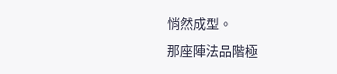悄然成型。
那座陣法品階極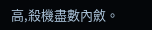高,殺機盡數內斂。